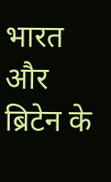भारत और ब्रिटेन के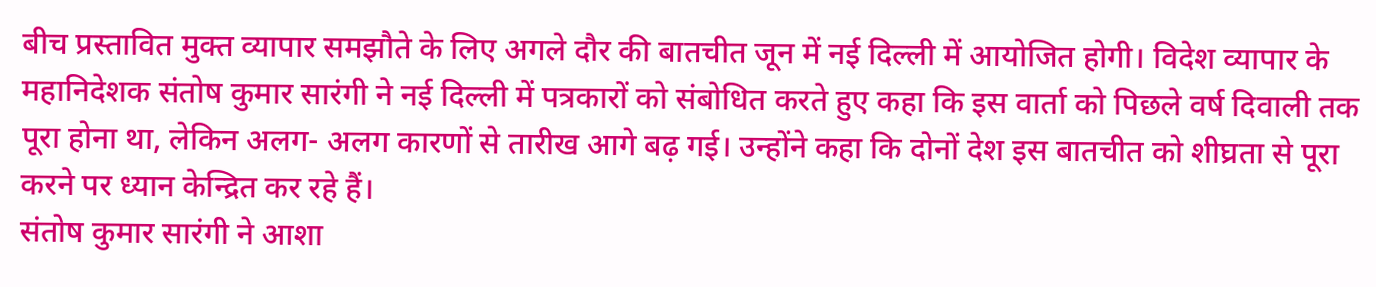बीच प्रस्तावित मुक्त व्यापार समझौते के लिए अगले दौर की बातचीत जून में नई दिल्ली में आयोजित होगी। विदेश व्यापार के महानिदेशक संतोष कुमार सारंगी ने नई दिल्ली में पत्रकारों को संबोधित करते हुए कहा कि इस वार्ता को पिछले वर्ष दिवाली तक पूरा होना था, लेकिन अलग- अलग कारणों से तारीख आगे बढ़ गई। उन्होंने कहा कि दोनों देश इस बातचीत को शीघ्रता से पूरा करने पर ध्यान केन्द्रित कर रहे हैं।
संतोष कुमार सारंगी ने आशा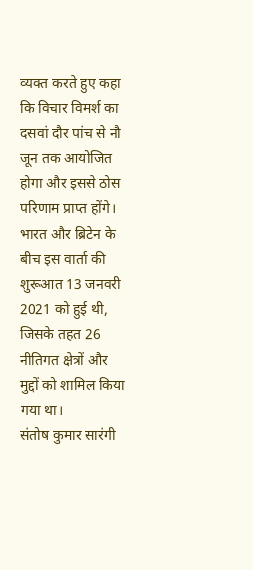व्यक्त करते हुए कहा कि विचार विमर्श का दसवां दौर पांच से नौ जून तक आयोजित होगा और इससे ठोस परिणाम प्राप्त होंगे। भारत और ब्रिटेन के बीच इस वार्ता की शुरूआत 13 जनवरी 2021 को हुई थी, जिसके तहत 26 नीतिगत क्षेत्रों और मुद्दों को शामिल किया गया था।
संतोष कुमार सारंगी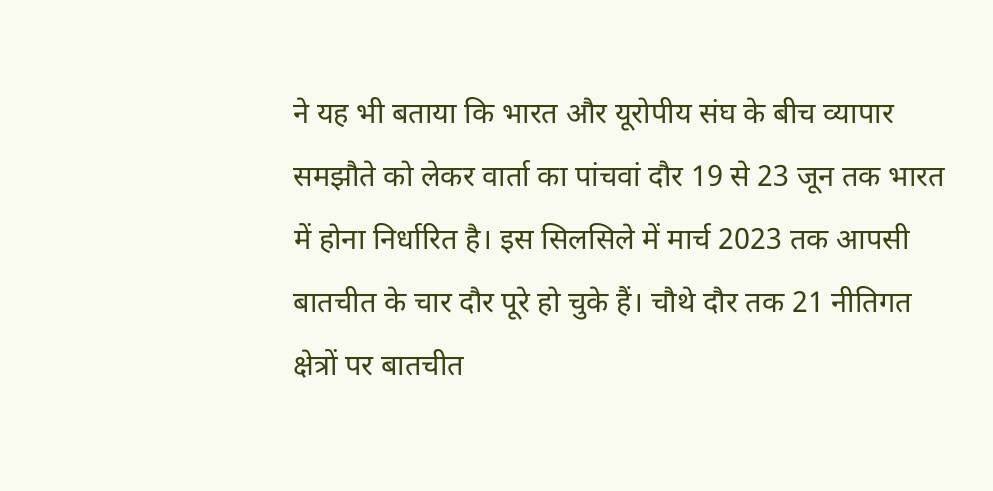ने यह भी बताया कि भारत और यूरोपीय संघ के बीच व्यापार समझौते को लेकर वार्ता का पांचवां दौर 19 से 23 जून तक भारत में होना निर्धारित है। इस सिलसिले में मार्च 2023 तक आपसी बातचीत के चार दौर पूरे हो चुके हैं। चौथे दौर तक 21 नीतिगत क्षेत्रों पर बातचीत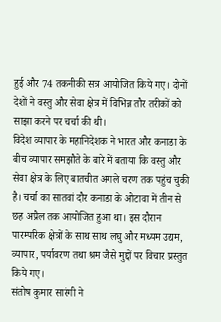हुई और 74 तकनीकी सत्र आयोजित किये गए। दोनों देशों ने वस्तु और सेवा क्षेत्र में विभिन्न तौर तरीकों को साझा करने पर चर्चा की थी।
विदेश व्यापार के महानिदेशक ने भारत और कनाडा के बीच व्यापार समझौते के बारे में बताया कि वस्तु और सेवा क्षेत्र के लिए बातचीत अगले चरण तक पहुंच चुकी है। चर्चा का सातवां दौर कनाडा के ओटावा में तीन से छह अप्रैल तक आयोजित हुआ था। इस दौरान पारम्परिक क्षेत्रों के साथ साथ लघु और मध्यम उद्यम, व्यापार, पर्यावरण तथा श्रम जैसे मुद्दों पर विचार प्रस्तुत किये गए।
संतोष कुमार सारंगी ने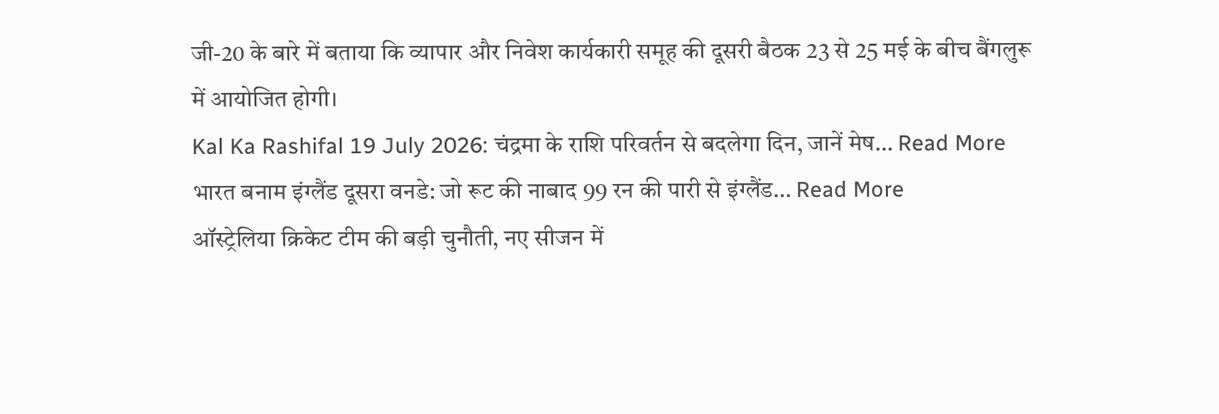जी-20 के बारे में बताया कि व्यापार और निवेश कार्यकारी समूह की दूसरी बैठक 23 से 25 मई के बीच बैंगलुरू में आयोजित होगी।
Kal Ka Rashifal 19 July 2026: चंद्रमा के राशि परिवर्तन से बदलेगा दिन, जानें मेष… Read More
भारत बनाम इंग्लैंड दूसरा वनडे: जो रूट की नाबाद 99 रन की पारी से इंग्लैंड… Read More
ऑस्ट्रेलिया क्रिकेट टीम की बड़ी चुनौती, नए सीजन में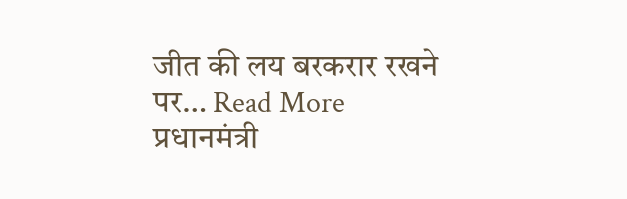जीत की लय बरकरार रखने पर… Read More
प्रधानमंत्री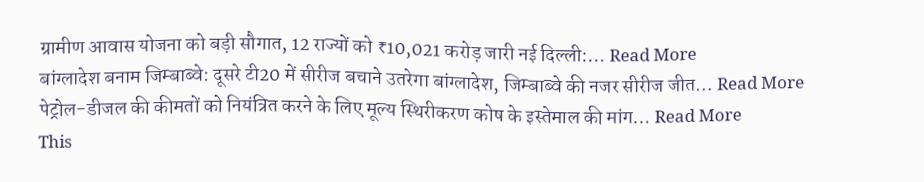ग्रामीण आवास योजना को बड़ी सौगात, 12 राज्यों को ₹10,021 करोड़ जारी नई दिल्ली:… Read More
बांग्लादेश बनाम जिम्बाब्वे: दूसरे टी20 में सीरीज बचाने उतरेगा बांग्लादेश, जिम्बाब्वे की नजर सीरीज जीत… Read More
पेट्रोल-डीजल की कीमतों को नियंत्रित करने के लिए मूल्य स्थिरीकरण कोष के इस्तेमाल की मांग… Read More
This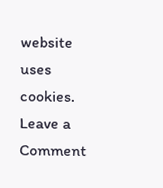website uses cookies.
Leave a Comment